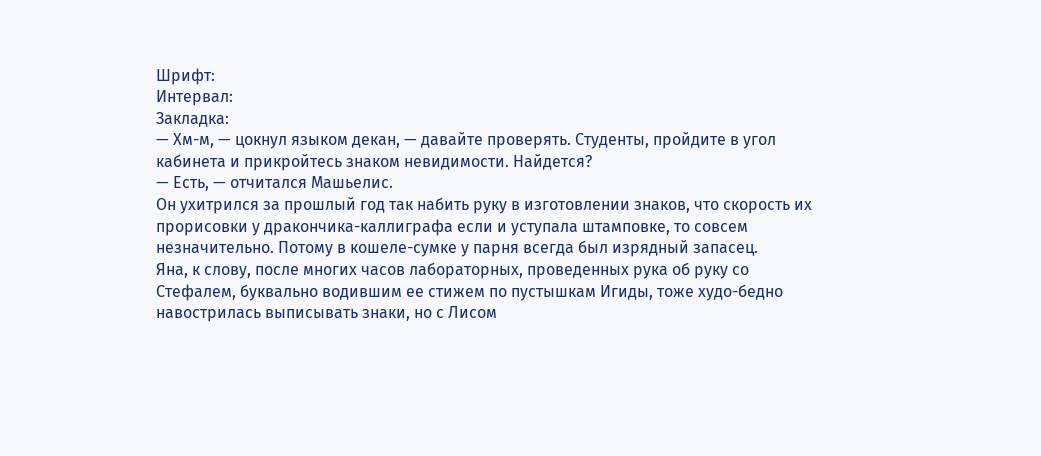Шрифт:
Интервал:
Закладка:
— Хм-м, — цокнул языком декан, — давайте проверять. Студенты, пройдите в угол кабинета и прикройтесь знаком невидимости. Найдется?
— Есть, — отчитался Машьелис.
Он ухитрился за прошлый год так набить руку в изготовлении знаков, что скорость их прорисовки у дракончика-каллиграфа если и уступала штамповке, то совсем незначительно. Потому в кошеле-сумке у парня всегда был изрядный запасец.
Яна, к слову, после многих часов лабораторных, проведенных рука об руку со Стефалем, буквально водившим ее стижем по пустышкам Игиды, тоже худо-бедно навострилась выписывать знаки, но с Лисом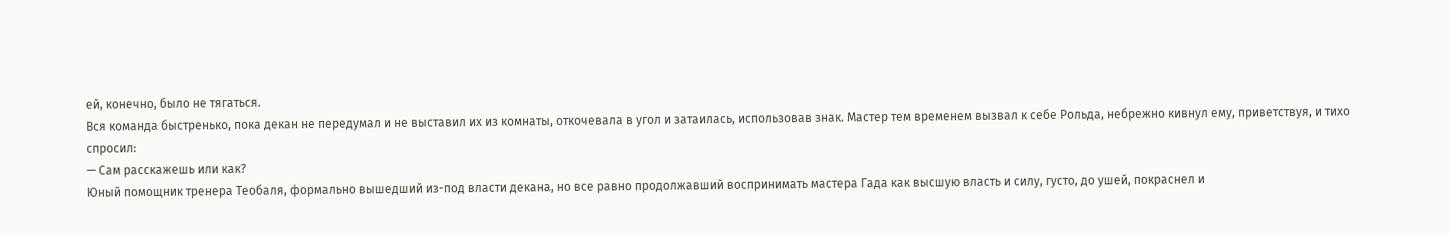ей, конечно, было не тягаться.
Вся команда быстренько, пока декан не передумал и не выставил их из комнаты, откочевала в угол и затаилась, использовав знак. Мастер тем временем вызвал к себе Рольда, небрежно кивнул ему, приветствуя, и тихо спросил:
— Сам расскажешь или как?
Юный помощник тренера Теобаля, формально вышедший из-под власти декана, но все равно продолжавший воспринимать мастера Гада как высшую власть и силу, густо, до ушей, покраснел и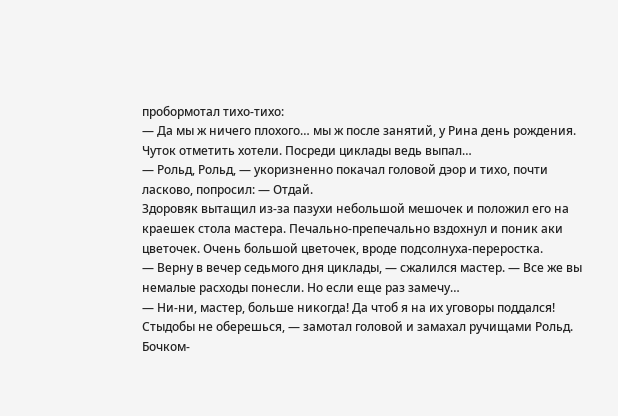пробормотал тихо-тихо:
— Да мы ж ничего плохого… мы ж после занятий, у Рина день рождения. Чуток отметить хотели. Посреди циклады ведь выпал…
— Рольд, Рольд, — укоризненно покачал головой дэор и тихо, почти ласково, попросил: — Отдай.
Здоровяк вытащил из-за пазухи небольшой мешочек и положил его на краешек стола мастера. Печально-препечально вздохнул и поник аки цветочек. Очень большой цветочек, вроде подсолнуха-переростка.
— Верну в вечер седьмого дня циклады, — сжалился мастер. — Все же вы немалые расходы понесли. Но если еще раз замечу…
— Ни-ни, мастер, больше никогда! Да чтоб я на их уговоры поддался! Стыдобы не оберешься, — замотал головой и замахал ручищами Рольд.
Бочком-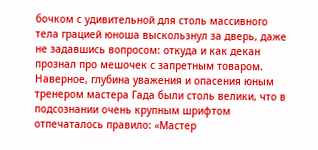бочком с удивительной для столь массивного тела грацией юноша выскользнул за дверь, даже не задавшись вопросом: откуда и как декан прознал про мешочек с запретным товаром. Наверное, глубина уважения и опасения юным тренером мастера Гада были столь велики, что в подсознании очень крупным шрифтом отпечаталось правило: «Мастер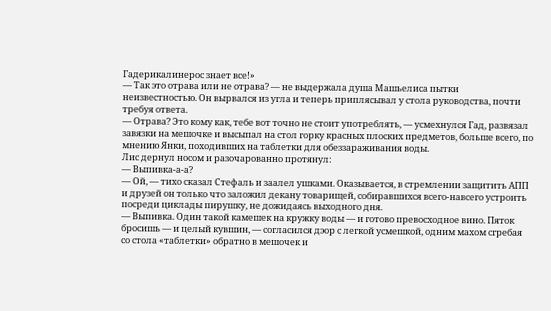Гадерикалинерос знает все!»
— Так это отрава или не отрава? — не выдержала душа Машьелиса пытки неизвестностью. Он вырвался из угла и теперь приплясывал у стола руководства, почти требуя ответа.
— Отрава? Это кому как, тебе вот точно не стоит употреблять, — усмехнулся Гад, развязал завязки на мешочке и высыпал на стол горку красных плоских предметов, больше всего, по мнению Янки, походивших на таблетки для обеззараживания воды.
Лис дернул носом и разочарованно протянул:
— Выпивка-а-а?
— Ой, — тихо сказал Стефаль и заалел ушками. Оказывается, в стремлении защитить АПП и друзей он только что заложил декану товарищей, собиравшихся всего-навсего устроить посреди циклады пирушку, не дожидаясь выходного дня.
— Выпивка. Один такой камешек на кружку воды — и готово превосходное вино. Пяток бросишь — и целый кувшин, — согласился дэор с легкой усмешкой, одним махом сгребая со стола «таблетки» обратно в мешочек и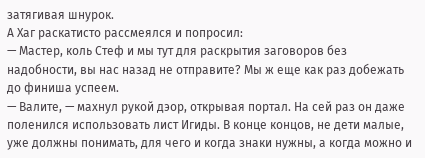затягивая шнурок.
А Хаг раскатисто рассмеялся и попросил:
— Мастер, коль Стеф и мы тут для раскрытия заговоров без надобности, вы нас назад не отправите? Мы ж еще как раз добежать до финиша успеем.
— Валите, — махнул рукой дэор, открывая портал. На сей раз он даже поленился использовать лист Игиды. В конце концов, не дети малые, уже должны понимать, для чего и когда знаки нужны, а когда можно и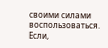своими силами воспользоваться. Если,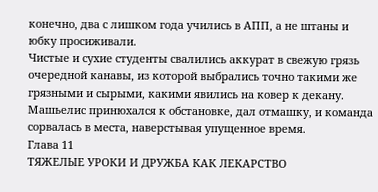конечно, два с лишком года учились в АПП, а не штаны и юбку просиживали.
Чистые и сухие студенты свалились аккурат в свежую грязь очередной канавы, из которой выбрались точно такими же грязными и сырыми, какими явились на ковер к декану. Машьелис принюхался к обстановке, дал отмашку, и команда сорвалась в места, наверстывая упущенное время.
Глава 11
ТЯЖЕЛЫЕ УРОКИ И ДРУЖБА КАК ЛЕКАРСТВО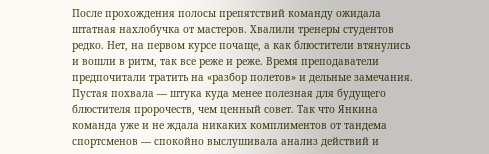После прохождения полосы препятствий команду ожидала штатная нахлобучка от мастеров. Хвалили тренеры студентов редко. Нет, на первом курсе почаще, а как блюстители втянулись и вошли в ритм, так все реже и реже. Время преподаватели предпочитали тратить на «разбор полетов» и дельные замечания. Пустая похвала — штука куда менее полезная для будущего блюстителя пророчеств, чем ценный совет. Так что Янкина команда уже и не ждала никаких комплиментов от тандема спортсменов — спокойно выслушивала анализ действий и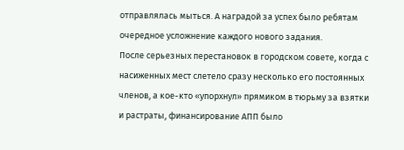отправлялась мыться. А наградой за успех было ребятам очередное усложнение каждого нового задания.
После серьезных перестановок в городском совете, когда с насиженных мест слетело сразу несколько его постоянных членов, а кое-кто «упорхнул» прямиком в тюрьму за взятки и растраты, финансирование АПП было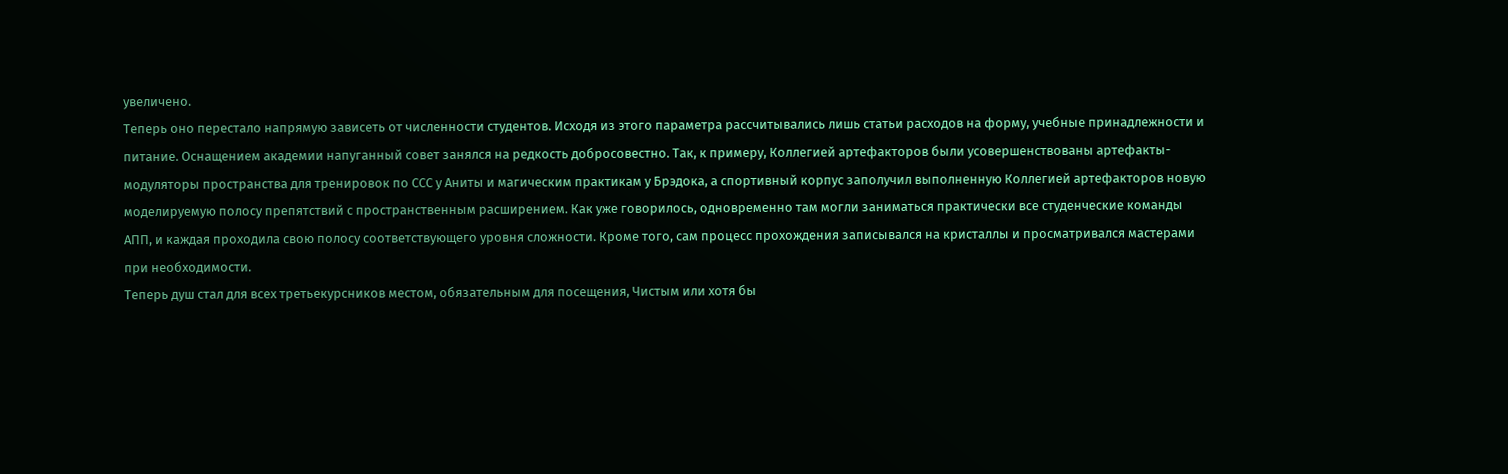увеличено.
Теперь оно перестало напрямую зависеть от численности студентов. Исходя из этого параметра рассчитывались лишь статьи расходов на форму, учебные принадлежности и питание. Оснащением академии напуганный совет занялся на редкость добросовестно. Так, к примеру, Коллегией артефакторов были усовершенствованы артефакты-модуляторы пространства для тренировок по ССС у Аниты и магическим практикам у Брэдока, а спортивный корпус заполучил выполненную Коллегией артефакторов новую моделируемую полосу препятствий с пространственным расширением. Как уже говорилось, одновременно там могли заниматься практически все студенческие команды АПП, и каждая проходила свою полосу соответствующего уровня сложности. Кроме того, сам процесс прохождения записывался на кристаллы и просматривался мастерами при необходимости.
Теперь душ стал для всех третьекурсников местом, обязательным для посещения, Чистым или хотя бы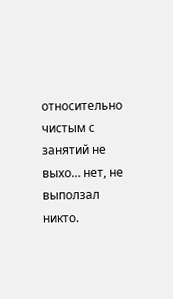относительно чистым с занятий не выхо… нет, не выползал никто.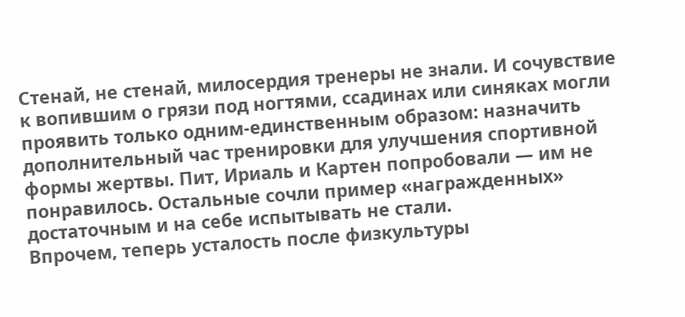Стенай, не стенай, милосердия тренеры не знали. И сочувствие к вопившим о грязи под ногтями, ссадинах или синяках могли проявить только одним-единственным образом: назначить дополнительный час тренировки для улучшения спортивной формы жертвы. Пит, Ириаль и Картен попробовали — им не понравилось. Остальные сочли пример «награжденных» достаточным и на себе испытывать не стали.
Впрочем, теперь усталость после физкультуры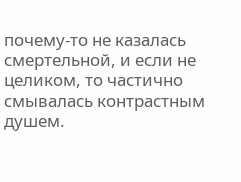почему-то не казалась смертельной, и если не целиком, то частично смывалась контрастным душем.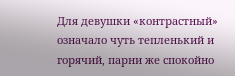Для девушки «контрастный» означало чуть тепленький и горячий, парни же спокойно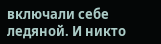включали себе ледяной. И никто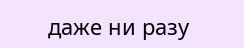даже ни разу